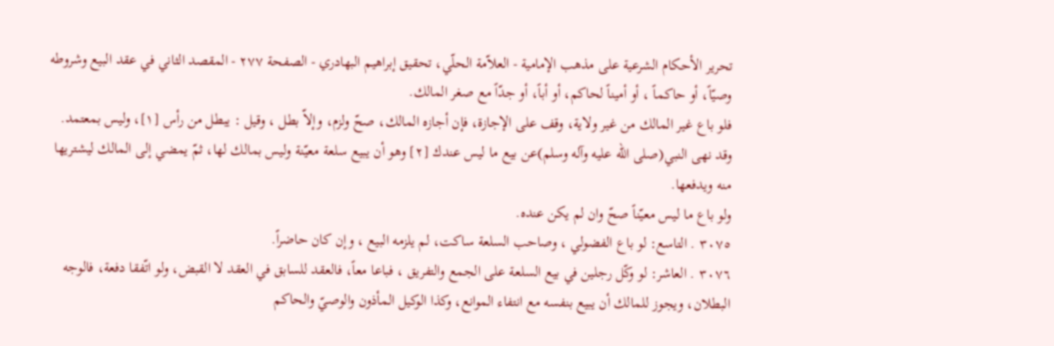تحرير الأحكام الشرعية على مذهب الإمامية - العلاّمة الحلّي، تحقيق إبراهيم البهادري - الصفحة ٢٧٧ - المقصد الثاني في عقد البيع وشروطه
وصيّاً، أو حاكماً ، أو أميناً لحاكم، أو أباً، أو جدّاً مع صغر المالك.
فلو باع غير المالك من غير ولاية، وقف على الإجازة، فإن أجازه المالك، صحّ ولزم، وإلاّ بطل ، وقيل : يبطل من رأس [١]، وليس بمعتمد.
وقد نهى النبي(صلى الله عليه وآله وسلم)عن بيع ما ليس عندك [٢] وهو أن يبيع سلعة معيّنة وليس بمالك لها، ثمّ يمضي إلى المالك ليشتريها منه ويدفعها.
ولو باع ما ليس معيّناً صحّ وان لم يكن عنده.
٣٠٧٥ . التاسع: لو باع الفضولي ، وصاحب السلعة ساكت، لم يلزمه البيع ، وإن كان حاضراً.
٣٠٧٦ . العاشر: لو وكّل رجلين في بيع السلعة على الجمع والتفريق ، فباعا معاً، فالعقد للسابق في العقد لا القبض، ولو اتّفقا دفعة، فالوجه البطلان، ويجوز للمالك أن يبيع بنفسه مع انتفاء الموانع، وكذا الوكيل المأذون والوصيّ والحاكم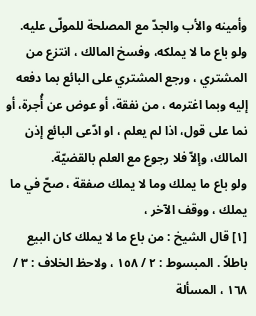وأمينه والأب والجدّ مع المصلحة للمولّى عليه.
ولو باع ما لا يملكه، وفسخ المالك ، انتزع من المشتري ، ورجع المشتري على البائع بما دفعه إليه وبما اغترمه ، من نفقة، أو عوض عن أُجرة، أو نما على قول، اذا لم يعلم ، او ادّعى البائع إذن المالك، وإلاّ فلا رجوع مع العلم بالقضيّة.
ولو باع ما يملك وما لا يملك صفقة ، صحّ في ما يملك ، ووقف الآخر ،
[١] قال الشيخ : من باع ما لا يملك كان البيع باطلاً . المبسوط : ٢ / ١٥٨ ، ولاحظ الخلاف : ٣ / ١٦٨ ، المسألة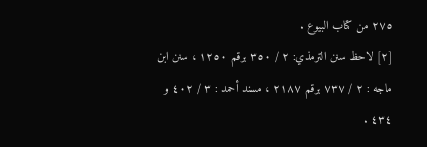٢٧٥ من كتاب البيوع .
[٢] لاحظ سنن الترمذي: ٢ / ٣٥٠ برقم ١٢٥٠ ، سنن ابن ماجه : ٢ / ٧٣٧ برقم ٢١٨٧ ، مسند أحمد : ٣ / ٤٠٢ و ٤٣٤ .